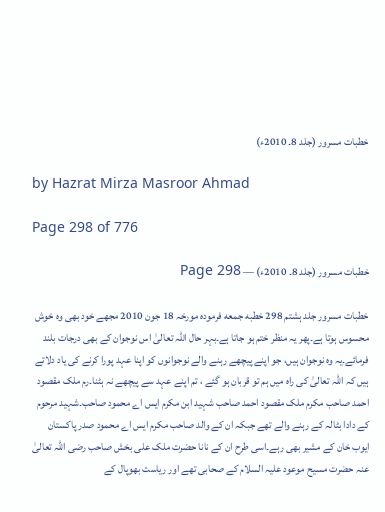خطبات مسرور (جلد 8۔ 2010ء)

by Hazrat Mirza Masroor Ahmad

Page 298 of 776

خطبات مسرور (جلد 8۔ 2010ء) — Page 298

خطبات مسرور جلد ہشتم 298 خطبه جمعه فرمودہ مورخہ 18 جون 2010 مجھے خود بھی وہ خوش محسوس ہوتا ہے۔پھر یہ منظر ختم ہو جاتا ہے۔بہر حال اللہ تعالیٰ اس نوجوان کے بھی درجات بلند فرمائے۔یہ وہ نوجوان ہیں، جو اپنے پیچھے رہنے والے نوجوانوں کو اپنا عہد پورا کرنے کی یاد دلاتے ہیں کہ اللہ تعالیٰ کی راہ میں ہم تو قربان ہو گئے ، تم اپنے عہد سے پیچھے نہ ہٹنا۔رم ملک مقصود احمد صاحب مکرم ملک مقصود احمد صاحب شہید ابن مکرم ایس اے محمود صاحب۔شہید مرحوم کے دادا بٹالہ کے رہنے والے تھے جبکہ ان کے والد صاحب مکرم ایس اے محمود صدر پاکستان ایوب خان کے مشیر بھی رہے۔اسی طرح ان کے نانا حضرت ملک علی بخش صاحب رضی اللہ تعالیٰ عنہ حضرت مسیح موعود علیہ السلام کے صحابی تھے اور ریاست بھوپال کے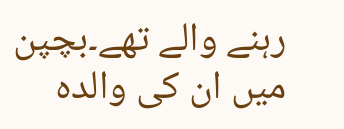رہنے والے تھے۔بچپن میں ان کی والدہ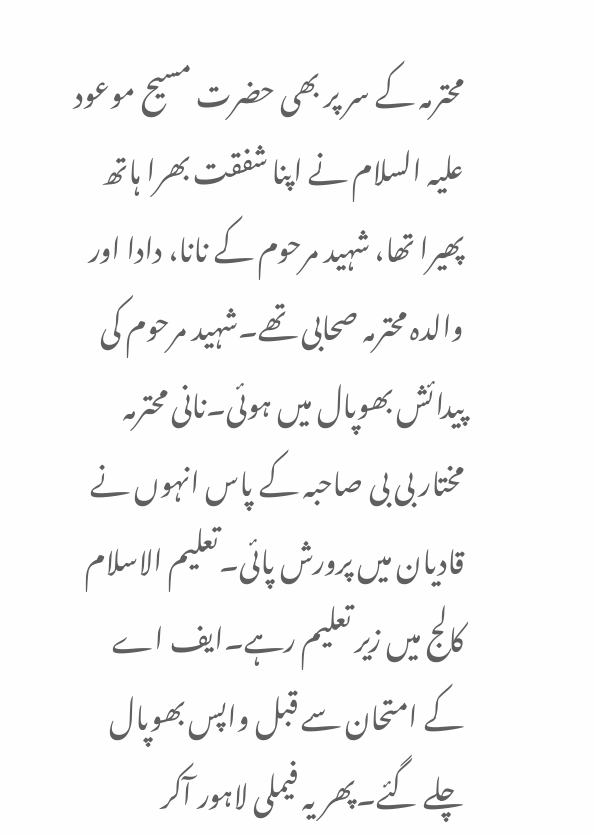محترمہ کے سر پر بھی حضرت مسیح موعود علیہ السلام نے اپنا شفقت بھرا ہاتھ پھیرا تھا، شہید مرحوم کے نانا، دادا اور والدہ محترمہ صحابی تھے۔شہید مرحوم کی پیدائش بھوپال میں ہوئی۔نانی محترمہ مختار بی بی صاحبہ کے پاس انہوں نے قادیان میں پرورش پائی۔تعلیم الاسلام کالج میں زیر تعلیم رہے۔ایف اے کے امتحان سے قبل واپس بھوپال چلے گئے۔پھر یہ فیملی لاہور آکر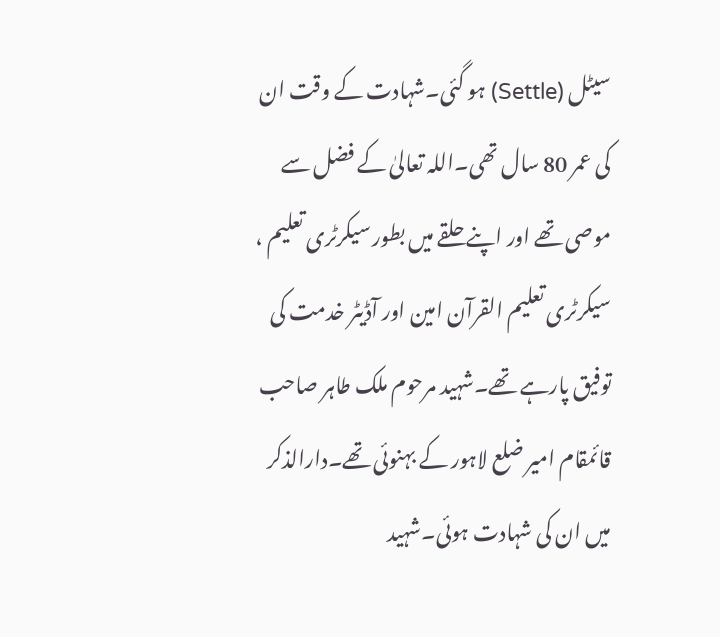سیٹل (Settle) ہو گئی۔شہادت کے وقت ان کی عمر 80 سال تھی۔اللہ تعالیٰ کے فضل سے موصی تھے اور اپنے حلقے میں بطور سیکرٹری تعلیم ، سیکرٹری تعلیم القرآن امین اور آڈیٹر خدمت کی توفیق پارہے تھے۔شہید مرحوم ملک طاہر صاحب قائمقام امیر ضلع لاہور کے بہنوئی تھے۔دارالذکر میں ان کی شہادت ہوئی۔شہید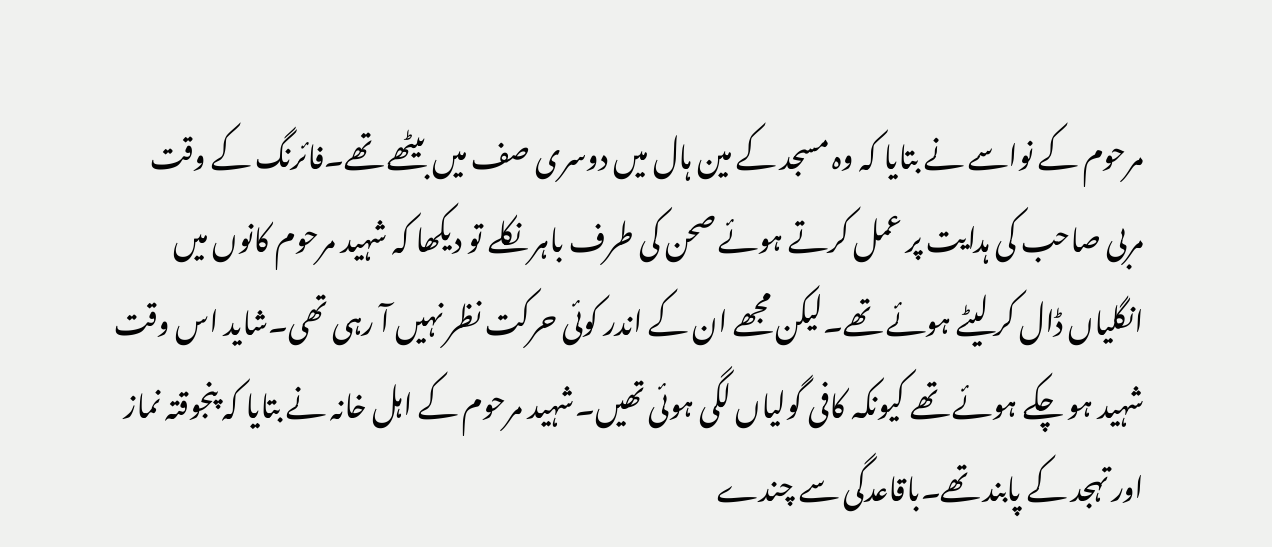مرحوم کے نواسے نے بتایا کہ وہ مسجد کے مین ہال میں دوسری صف میں بیٹھے تھے۔فائرنگ کے وقت مربی صاحب کی ہدایت پر عمل کرتے ہوئے صحن کی طرف باہر نکلے تو دیکھا کہ شہید مرحوم کانوں میں انگلیاں ڈال کر لیٹے ہوئے تھے۔لیکن مجھے ان کے اندر کوئی حرکت نظر نہیں آ رہی تھی۔شاید اس وقت شہید ہو چکے ہوئے تھے کیونکہ کافی گولیاں لگی ہوئی تھیں۔شہید مرحوم کے اہل خانہ نے بتایا کہ پنجوقتہ نماز اور تہجد کے پابند تھے۔باقاعدگی سے چندے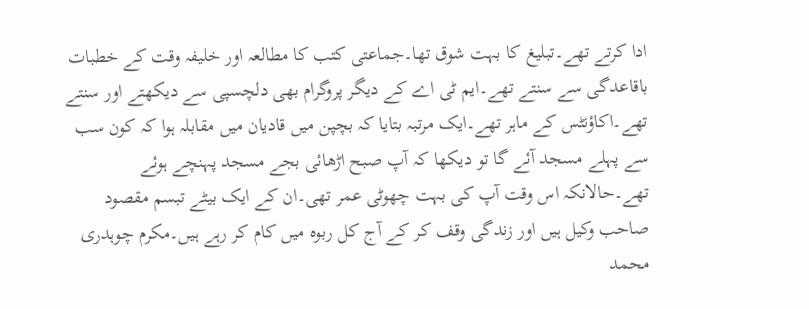ادا کرتے تھے۔تبلیغ کا بہت شوق تھا۔جماعتی کتب کا مطالعہ اور خلیفہ وقت کے خطبات باقاعدگی سے سنتے تھے۔ایم ٹی اے کے دیگر پروگرام بھی دلچسپی سے دیکھتے اور سنتے تھے۔اکاؤنٹس کے ماہر تھے۔ایک مرتبہ بتایا کہ بچپن میں قادیان میں مقابلہ ہوا کہ کون سب سے پہلے مسجد آئے گا تو دیکھا کہ آپ صبح اڑھائی بجے مسجد پہنچے ہوئے تھے۔حالانکہ اس وقت آپ کی بہت چھوٹی عمر تھی۔ان کے ایک بیٹے تبسم مقصود صاحب وکیل ہیں اور زندگی وقف کر کے آج کل ربوہ میں کام کر رہے ہیں۔مکرم چوہدری محمد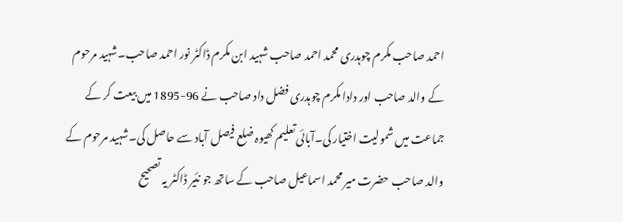احمد صاحب مکرم چوہدری محمد احمد صاحب شہید ابن مکرم ڈاکٹر نور احمد صاحب۔شہید مرحوم کے والد صاحب اور دادا مکرم چوہدری فضل داد صاحب نے 96-1895 میں بیعت کر کے جماعت میں شمولیت اختیار کی۔آبائی تعلیم کھیوہ ضلع فیصل آباد سے حاصل کی۔شہید مرحوم کے والد صاحب حضرت میر محمد اسماعیل صاحب کے ساتھ جو نئیر ڈاکٹر یہ تصحیح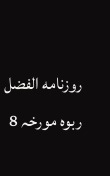روزنامه الفضل ربوہ مورخہ 8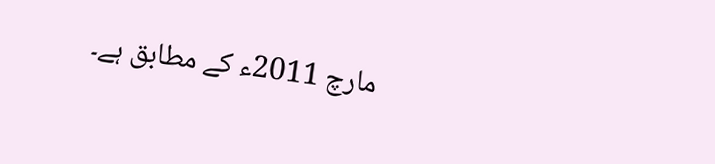مارچ 2011ء کے مطابق ہے۔